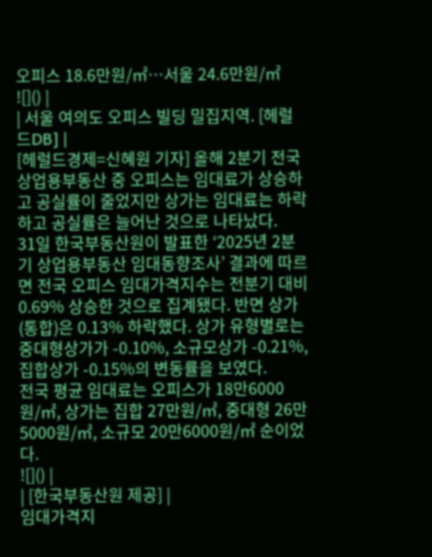오피스 18.6만원/㎡…서울 24.6만원/㎡
![]() |
| 서울 여의도 오피스 빌딩 밀집지역. [헤럴드DB] |
[헤럴드경제=신혜원 기자] 올해 2분기 전국 상업용부동산 중 오피스는 임대료가 상승하고 공실률이 줄었지만 상가는 임대료는 하락하고 공실률은 늘어난 것으로 나타났다.
31일 한국부동산원이 발표한 ‘2025년 2분기 상업용부동산 임대동향조사’ 결과에 따르면 전국 오피스 임대가격지수는 전분기 대비 0.69% 상승한 것으로 집계됐다. 반면 상가(통합)은 0.13% 하락했다. 상가 유형별로는 중대형상가가 -0.10%, 소규모상가 -0.21%, 집합상가 -0.15%의 변동률을 보였다.
전국 평균 임대료는 오피스가 18만6000원/㎡, 상가는 집합 27만원/㎡, 중대형 26만5000원/㎡, 소규모 20만6000원/㎡ 순이었다.
![]() |
| [한국부동산원 제공] |
임대가격지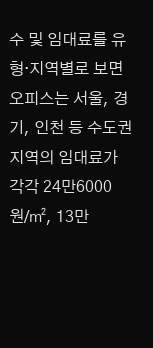수 및 임대료를 유형·지역별로 보면 오피스는 서울, 경기, 인천 등 수도권 지역의 임대료가 각각 24만6000원/㎡, 13만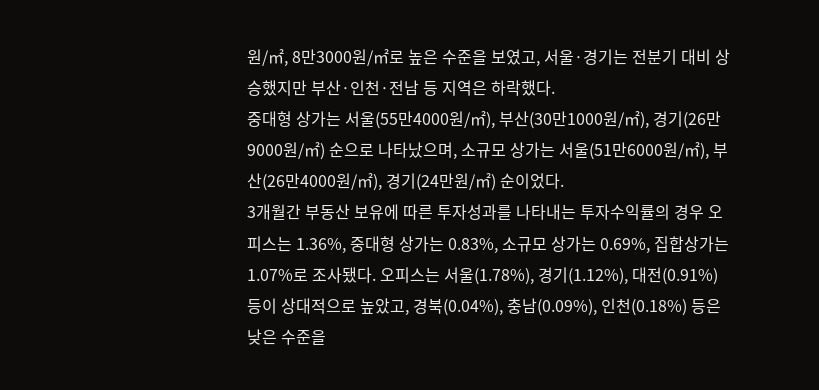원/㎡, 8만3000원/㎡로 높은 수준을 보였고, 서울·경기는 전분기 대비 상승했지만 부산·인천·전남 등 지역은 하락했다.
중대형 상가는 서울(55만4000원/㎡), 부산(30만1000원/㎡), 경기(26만9000원/㎡) 순으로 나타났으며, 소규모 상가는 서울(51만6000원/㎡), 부산(26만4000원/㎡), 경기(24만원/㎡) 순이었다.
3개월간 부동산 보유에 따른 투자성과를 나타내는 투자수익률의 경우 오피스는 1.36%, 중대형 상가는 0.83%, 소규모 상가는 0.69%, 집합상가는 1.07%로 조사됐다. 오피스는 서울(1.78%), 경기(1.12%), 대전(0.91%) 등이 상대적으로 높았고, 경북(0.04%), 충남(0.09%), 인천(0.18%) 등은 낮은 수준을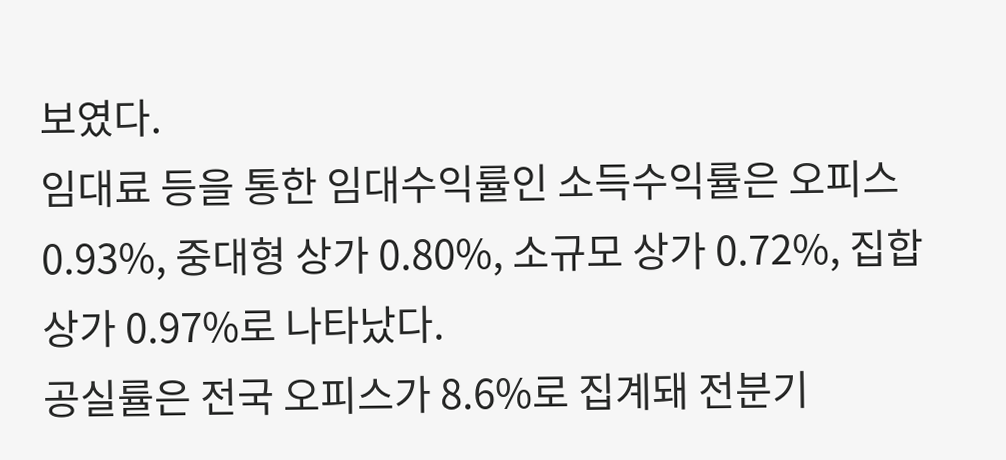보였다.
임대료 등을 통한 임대수익률인 소득수익률은 오피스 0.93%, 중대형 상가 0.80%, 소규모 상가 0.72%, 집합 상가 0.97%로 나타났다.
공실률은 전국 오피스가 8.6%로 집계돼 전분기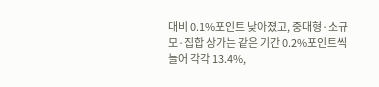대비 0.1%포인트 낮아졌고, 중대형·소규모·집합 상가는 같은 기간 0.2%포인트씩 늘어 각각 13.4%,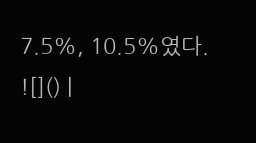7.5%, 10.5%였다.
![]() |